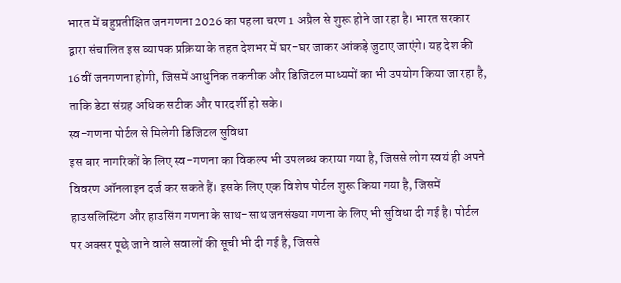भारत में बहुप्रतीक्षित जनगणना 2026 का पहला चरण 1 अप्रैल से शुरू होने जा रहा है। भारत सरकार द्वारा संचालित इस व्यापक प्रक्रिया के तहत देशभर में घर-घर जाकर आंकड़े जुटाए जाएंगे। यह देश की 16वीं जनगणना होगी, जिसमें आधुनिक तकनीक और डिजिटल माध्यमों का भी उपयोग किया जा रहा है, ताकि डेटा संग्रह अधिक सटीक और पारदर्शी हो सके।
स्व-गणना पोर्टल से मिलेगी डिजिटल सुविधा
इस बार नागरिकों के लिए स्व-गणना का विकल्प भी उपलब्ध कराया गया है, जिससे लोग स्वयं ही अपने विवरण ऑनलाइन दर्ज कर सकते हैं। इसके लिए एक विशेष पोर्टल शुरू किया गया है, जिसमें हाउसलिस्टिंग और हाउसिंग गणना के साथ-साथ जनसंख्या गणना के लिए भी सुविधा दी गई है। पोर्टल पर अक्सर पूछे जाने वाले सवालों की सूची भी दी गई है, जिससे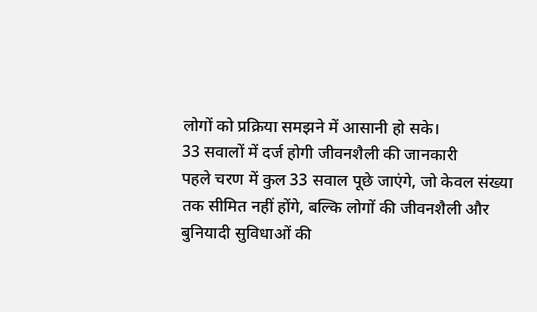लोगों को प्रक्रिया समझने में आसानी हो सके।
33 सवालों में दर्ज होगी जीवनशैली की जानकारी
पहले चरण में कुल 33 सवाल पूछे जाएंगे, जो केवल संख्या तक सीमित नहीं होंगे, बल्कि लोगों की जीवनशैली और बुनियादी सुविधाओं की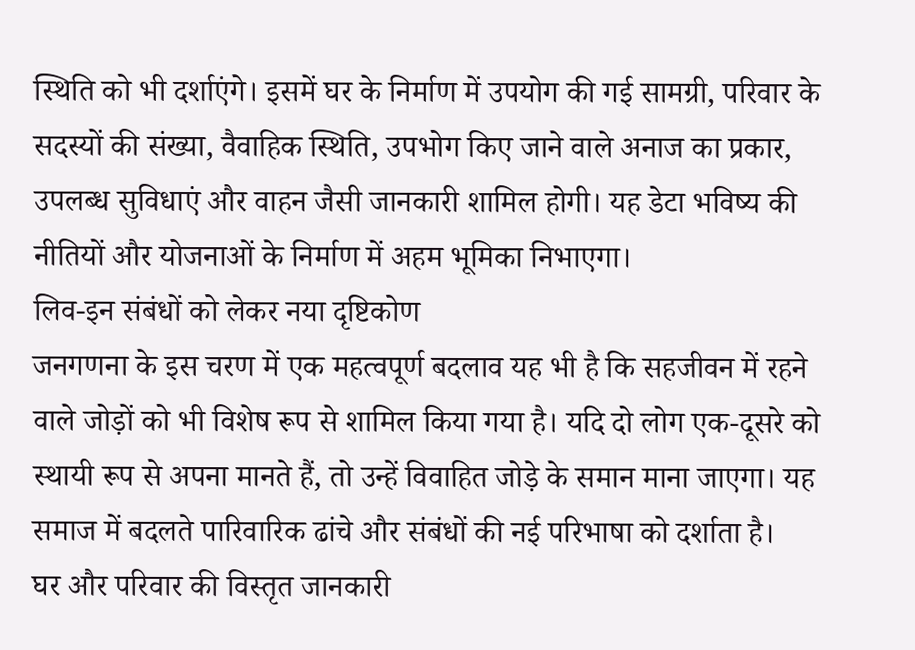स्थिति को भी दर्शाएंगे। इसमें घर के निर्माण में उपयोग की गई सामग्री, परिवार के सदस्यों की संख्या, वैवाहिक स्थिति, उपभोग किए जाने वाले अनाज का प्रकार, उपलब्ध सुविधाएं और वाहन जैसी जानकारी शामिल होगी। यह डेटा भविष्य की नीतियों और योजनाओं के निर्माण में अहम भूमिका निभाएगा।
लिव-इन संबंधों को लेकर नया दृष्टिकोण
जनगणना के इस चरण में एक महत्वपूर्ण बदलाव यह भी है कि सहजीवन में रहने वाले जोड़ों को भी विशेष रूप से शामिल किया गया है। यदि दो लोग एक-दूसरे को स्थायी रूप से अपना मानते हैं, तो उन्हें विवाहित जोड़े के समान माना जाएगा। यह समाज में बदलते पारिवारिक ढांचे और संबंधों की नई परिभाषा को दर्शाता है।
घर और परिवार की विस्तृत जानकारी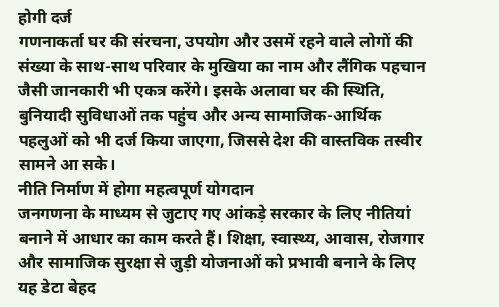होगी दर्ज
गणनाकर्ता घर की संरचना, उपयोग और उसमें रहने वाले लोगों की संख्या के साथ-साथ परिवार के मुखिया का नाम और लैंगिक पहचान जैसी जानकारी भी एकत्र करेंगे। इसके अलावा घर की स्थिति, बुनियादी सुविधाओं तक पहुंच और अन्य सामाजिक-आर्थिक पहलुओं को भी दर्ज किया जाएगा, जिससे देश की वास्तविक तस्वीर सामने आ सके।
नीति निर्माण में होगा महत्वपूर्ण योगदान
जनगणना के माध्यम से जुटाए गए आंकड़े सरकार के लिए नीतियां बनाने में आधार का काम करते हैं। शिक्षा, स्वास्थ्य, आवास, रोजगार और सामाजिक सुरक्षा से जुड़ी योजनाओं को प्रभावी बनाने के लिए यह डेटा बेहद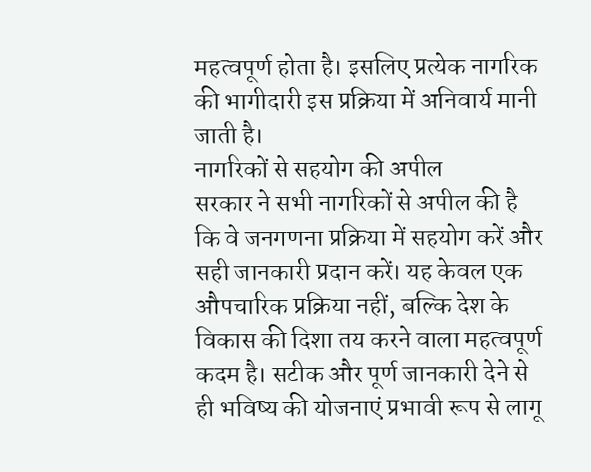महत्वपूर्ण होता है। इसलिए प्रत्येक नागरिक की भागीदारी इस प्रक्रिया में अनिवार्य मानी जाती है।
नागरिकों से सहयोग की अपील
सरकार ने सभी नागरिकों से अपील की है कि वे जनगणना प्रक्रिया में सहयोग करें और सही जानकारी प्रदान करें। यह केवल एक औपचारिक प्रक्रिया नहीं, बल्कि देश के विकास की दिशा तय करने वाला महत्वपूर्ण कदम है। सटीक और पूर्ण जानकारी देने से ही भविष्य की योजनाएं प्रभावी रूप से लागू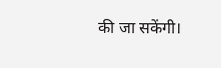की जा सकेंगी।